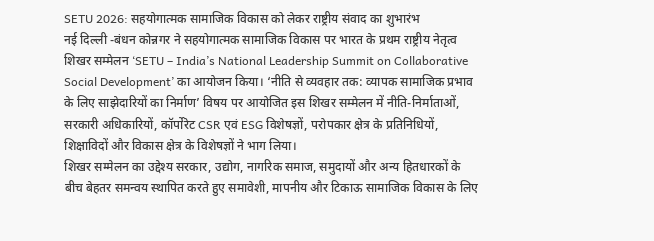SETU 2026: सहयोगात्मक सामाजिक विकास को लेकर राष्ट्रीय संवाद का शुभारंभ
नई दिल्ली -बंधन कोन्नगर ने सहयोगात्मक सामाजिक विकास पर भारत के प्रथम राष्ट्रीय नेतृत्व शिखर सम्मेलन ‘SETU – India’s National Leadership Summit on Collaborative Social Development’ का आयोजन किया। ‘नीति से व्यवहार तक: व्यापक सामाजिक प्रभाव के लिए साझेदारियों का निर्माण’ विषय पर आयोजित इस शिखर सम्मेलन में नीति-निर्माताओं, सरकारी अधिकारियों, कॉर्पोरेट CSR एवं ESG विशेषज्ञों, परोपकार क्षेत्र के प्रतिनिधियों, शिक्षाविदों और विकास क्षेत्र के विशेषज्ञों ने भाग लिया।
शिखर सम्मेलन का उद्देश्य सरकार, उद्योग, नागरिक समाज, समुदायों और अन्य हितधारकों के बीच बेहतर समन्वय स्थापित करते हुए समावेशी, मापनीय और टिकाऊ सामाजिक विकास के लिए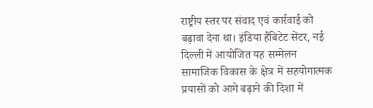राष्ट्रीय स्तर पर संवाद एवं कार्रवाई को बढ़ावा देना था। इंडिया हैबिटेट सेंटर, नई दिल्ली में आयोजित यह सम्मेलन सामाजिक विकास के क्षेत्र में सहयोगात्मक प्रयासों को आगे बढ़ाने की दिशा में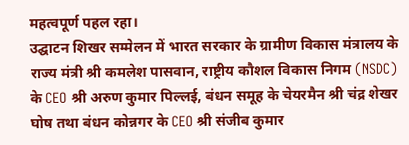महत्वपूर्ण पहल रहा।
उद्घाटन शिखर सम्मेलन में भारत सरकार के ग्रामीण विकास मंत्रालय के राज्य मंत्री श्री कमलेश पासवान, राष्ट्रीय कौशल विकास निगम (NSDC) के CEO श्री अरुण कुमार पिल्लई, बंधन समूह के चेयरमैन श्री चंद्र शेखर घोष तथा बंधन कोन्नगर के CEO श्री संजीब कुमार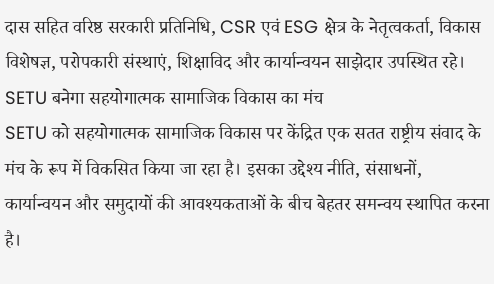दास सहित वरिष्ठ सरकारी प्रतिनिधि, CSR एवं ESG क्षेत्र के नेतृत्वकर्ता, विकास विशेषज्ञ, परोपकारी संस्थाएं, शिक्षाविद और कार्यान्वयन साझेदार उपस्थित रहे।
SETU बनेगा सहयोगात्मक सामाजिक विकास का मंच
SETU को सहयोगात्मक सामाजिक विकास पर केंद्रित एक सतत राष्ट्रीय संवाद के मंच के रूप में विकसित किया जा रहा है। इसका उद्देश्य नीति, संसाधनों, कार्यान्वयन और समुदायों की आवश्यकताओं के बीच बेहतर समन्वय स्थापित करना है।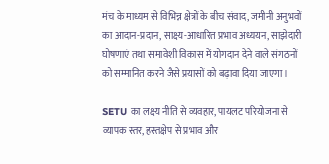मंच के माध्यम से विभिन्न क्षेत्रों के बीच संवाद, जमीनी अनुभवों का आदान-प्रदान, साक्ष्य-आधारित प्रभाव अध्ययन, साझेदारी घोषणाएं तथा समावेशी विकास में योगदान देने वाले संगठनों को सम्मानित करने जैसे प्रयासों को बढ़ावा दिया जाएगा।

SETU का लक्ष्य नीति से व्यवहार, पायलट परियोजना से व्यापक स्तर, हस्तक्षेप से प्रभाव और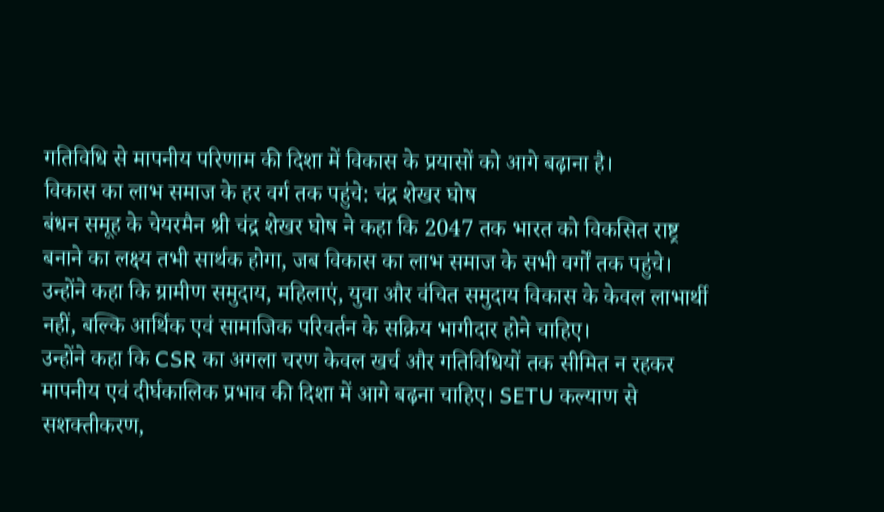गतिविधि से मापनीय परिणाम की दिशा में विकास के प्रयासों को आगे बढ़ाना है।
विकास का लाभ समाज के हर वर्ग तक पहुंचे: चंद्र शेखर घोष
बंधन समूह के चेयरमैन श्री चंद्र शेखर घोष ने कहा कि 2047 तक भारत को विकसित राष्ट्र बनाने का लक्ष्य तभी सार्थक होगा, जब विकास का लाभ समाज के सभी वर्गों तक पहुंचे। उन्होंने कहा कि ग्रामीण समुदाय, महिलाएं, युवा और वंचित समुदाय विकास के केवल लाभार्थी नहीं, बल्कि आर्थिक एवं सामाजिक परिवर्तन के सक्रिय भागीदार होने चाहिए।
उन्होंने कहा कि CSR का अगला चरण केवल खर्च और गतिविधियों तक सीमित न रहकर मापनीय एवं दीर्घकालिक प्रभाव की दिशा में आगे बढ़ना चाहिए। SETU कल्याण से सशक्तीकरण,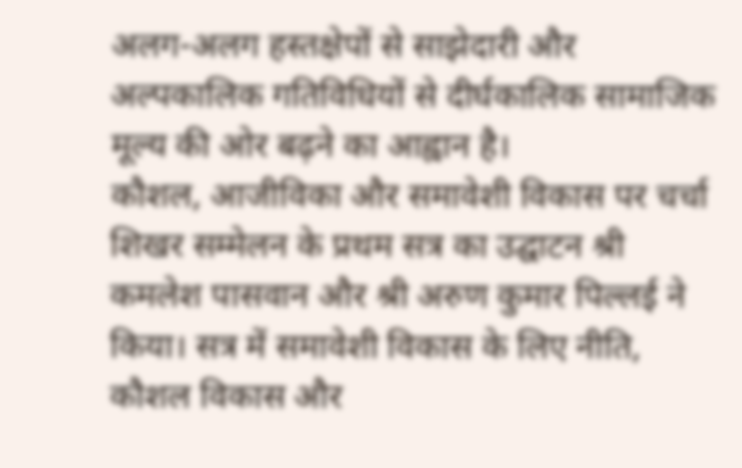अलग-अलग हस्तक्षेपों से साझेदारी और अल्पकालिक गतिविधियों से दीर्घकालिक सामाजिक मूल्य की ओर बढ़ने का आह्वान है।
कौशल, आजीविका और समावेशी विकास पर चर्चा
शिखर सम्मेलन के प्रथम सत्र का उद्घाटन श्री कमलेश पासवान और श्री अरुण कुमार पिल्लई ने किया। सत्र में समावेशी विकास के लिए नीति, कौशल विकास और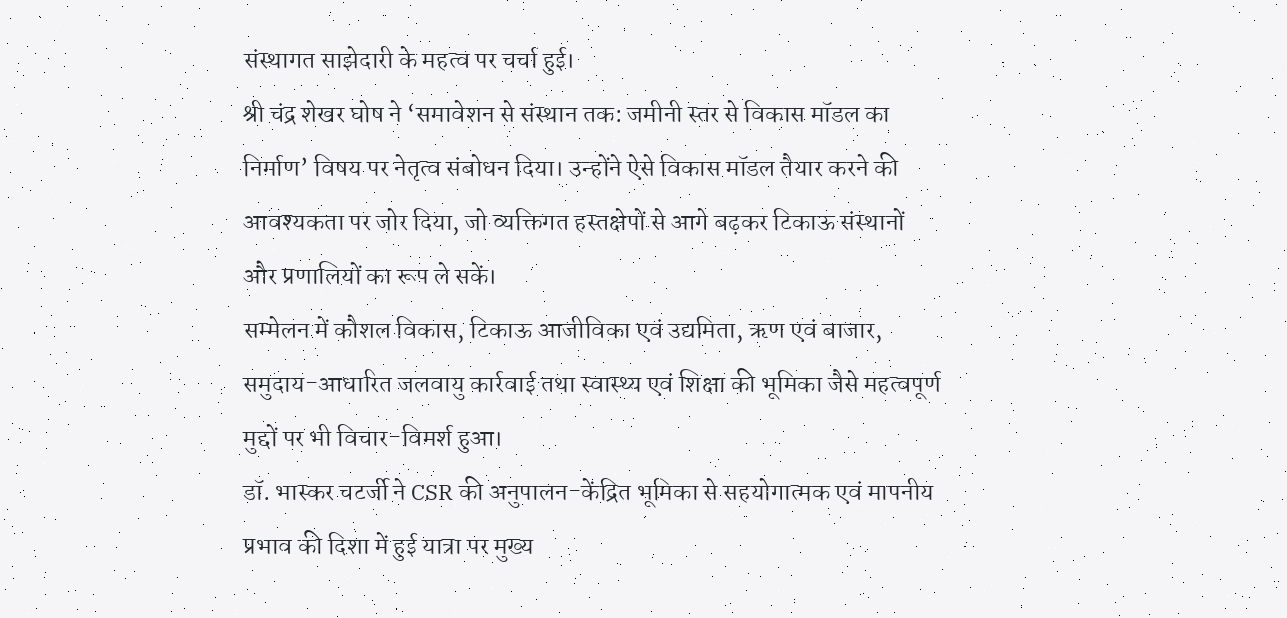संस्थागत साझेदारी के महत्व पर चर्चा हुई।
श्री चंद्र शेखर घोष ने ‘समावेशन से संस्थान तक: जमीनी स्तर से विकास मॉडल का निर्माण’ विषय पर नेतृत्व संबोधन दिया। उन्होंने ऐसे विकास मॉडल तैयार करने की आवश्यकता पर जोर दिया, जो व्यक्तिगत हस्तक्षेपों से आगे बढ़कर टिकाऊ संस्थानों और प्रणालियों का रूप ले सकें।
सम्मेलन में कौशल विकास, टिकाऊ आजीविका एवं उद्यमिता, ऋण एवं बाजार, समुदाय-आधारित जलवायु कार्रवाई तथा स्वास्थ्य एवं शिक्षा की भूमिका जैसे महत्वपूर्ण मुद्दों पर भी विचार-विमर्श हुआ।
डॉ. भास्कर चटर्जी ने CSR की अनुपालन-केंद्रित भूमिका से सहयोगात्मक एवं मापनीय प्रभाव की दिशा में हुई यात्रा पर मुख्य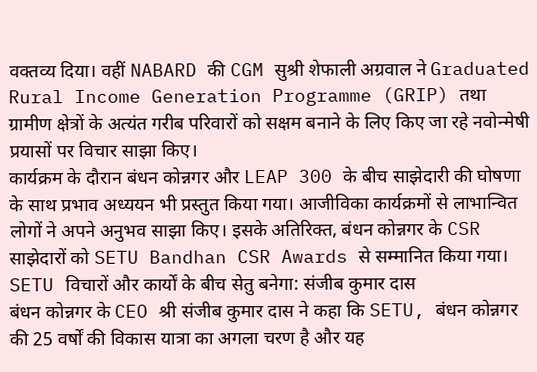वक्तव्य दिया। वहीं NABARD की CGM सुश्री शेफाली अग्रवाल ने Graduated Rural Income Generation Programme (GRIP) तथा ग्रामीण क्षेत्रों के अत्यंत गरीब परिवारों को सक्षम बनाने के लिए किए जा रहे नवोन्मेषी प्रयासों पर विचार साझा किए।
कार्यक्रम के दौरान बंधन कोन्नगर और LEAP 300 के बीच साझेदारी की घोषणा के साथ प्रभाव अध्ययन भी प्रस्तुत किया गया। आजीविका कार्यक्रमों से लाभान्वित लोगों ने अपने अनुभव साझा किए। इसके अतिरिक्त, बंधन कोन्नगर के CSR साझेदारों को SETU Bandhan CSR Awards से सम्मानित किया गया।
SETU विचारों और कार्यों के बीच सेतु बनेगा: संजीब कुमार दास
बंधन कोन्नगर के CEO श्री संजीब कुमार दास ने कहा कि SETU, बंधन कोन्नगर की 25 वर्षों की विकास यात्रा का अगला चरण है और यह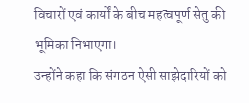विचारों एवं कार्यों के बीच महत्वपूर्ण सेतु की भूमिका निभाएगा।
उन्होंने कहा कि संगठन ऐसी साझेदारियों को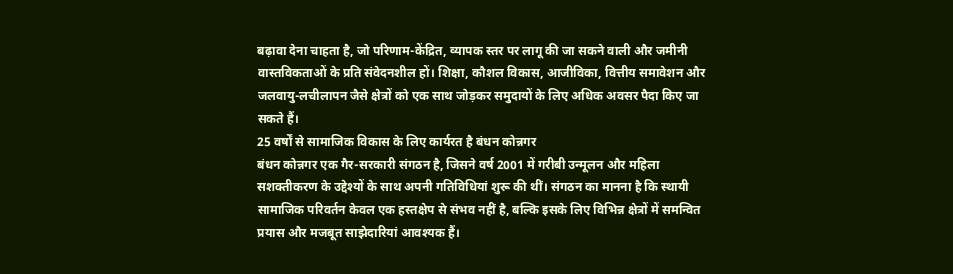बढ़ावा देना चाहता है, जो परिणाम-केंद्रित, व्यापक स्तर पर लागू की जा सकने वाली और जमीनी वास्तविकताओं के प्रति संवेदनशील हों। शिक्षा, कौशल विकास, आजीविका, वित्तीय समावेशन और जलवायु-लचीलापन जैसे क्षेत्रों को एक साथ जोड़कर समुदायों के लिए अधिक अवसर पैदा किए जा सकते हैं।
25 वर्षों से सामाजिक विकास के लिए कार्यरत है बंधन कोन्नगर
बंधन कोन्नगर एक गैर-सरकारी संगठन है, जिसने वर्ष 2001 में गरीबी उन्मूलन और महिला सशक्तीकरण के उद्देश्यों के साथ अपनी गतिविधियां शुरू की थीं। संगठन का मानना है कि स्थायी सामाजिक परिवर्तन केवल एक हस्तक्षेप से संभव नहीं है, बल्कि इसके लिए विभिन्न क्षेत्रों में समन्वित प्रयास और मजबूत साझेदारियां आवश्यक हैं।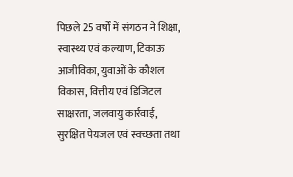पिछले 25 वर्षों में संगठन ने शिक्षा, स्वास्थ्य एवं कल्याण, टिकाऊ आजीविका, युवाओं के कौशल विकास, वित्तीय एवं डिजिटल साक्षरता, जलवायु कार्रवाई, सुरक्षित पेयजल एवं स्वच्छता तथा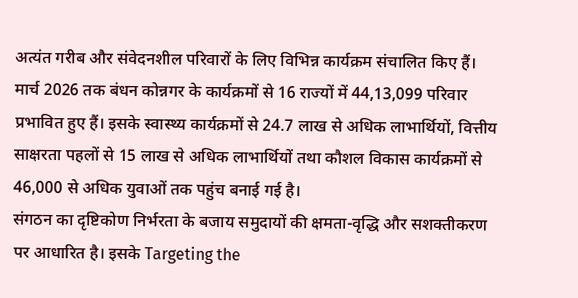अत्यंत गरीब और संवेदनशील परिवारों के लिए विभिन्न कार्यक्रम संचालित किए हैं।
मार्च 2026 तक बंधन कोन्नगर के कार्यक्रमों से 16 राज्यों में 44,13,099 परिवार प्रभावित हुए हैं। इसके स्वास्थ्य कार्यक्रमों से 24.7 लाख से अधिक लाभार्थियों, वित्तीय साक्षरता पहलों से 15 लाख से अधिक लाभार्थियों तथा कौशल विकास कार्यक्रमों से 46,000 से अधिक युवाओं तक पहुंच बनाई गई है।
संगठन का दृष्टिकोण निर्भरता के बजाय समुदायों की क्षमता-वृद्धि और सशक्तीकरण पर आधारित है। इसके Targeting the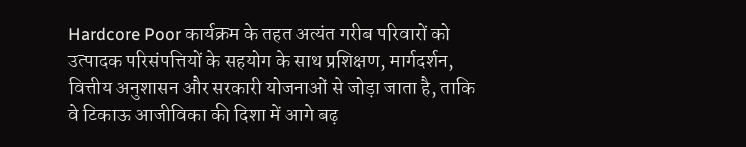Hardcore Poor कार्यक्रम के तहत अत्यंत गरीब परिवारों को उत्पादक परिसंपत्तियों के सहयोग के साथ प्रशिक्षण, मार्गदर्शन, वित्तीय अनुशासन और सरकारी योजनाओं से जोड़ा जाता है, ताकि वे टिकाऊ आजीविका की दिशा में आगे बढ़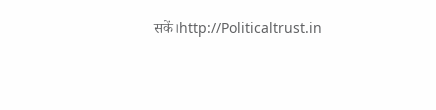सकें।http://Politicaltrust.in